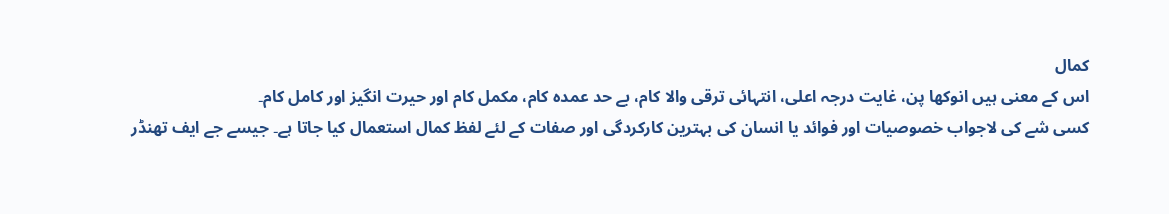کمال
اس کے معنی ہیں انوکھا پن، غایت درجہ اعلی، انتہائی ترقی والا کام، بے حد عمدہ کام، مکمل کام اور حیرت انگیز اور کامل کام۔
کسی شے کی لاجواب خصوصیات اور فوائد یا انسان کی بہترین کارکردگی اور صفات کے لئے لفظ کمال استعمال کیا جاتا ہے۔ جیسے جے ایف تھنڈر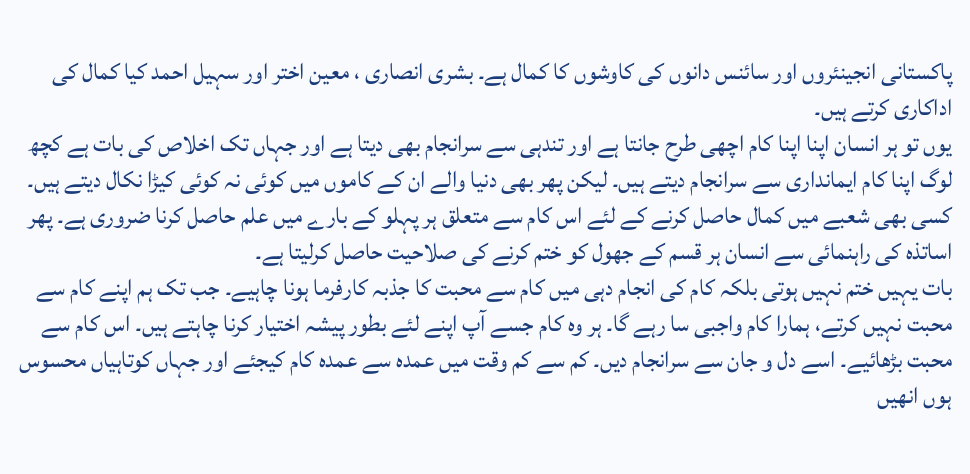پاکستانی انجینئروں اور سائنس دانوں کی کاوشوں کا کمال ہے۔ بشری انصاری ، معین اختر اور سہیل احمد کیا کمال کی اداکاری کرتے ہیں۔
یوں تو ہر انسان اپنا اپنا کام اچھی طرح جانتا ہے اور تندہی سے سرانجام بھی دیتا ہے اور جہاں تک اخلاص کی بات ہے کچھ لوگ اپنا کام ایمانداری سے سرانجام دیتے ہیں۔ لیکن پھر بھی دنیا والے ان کے کاموں میں کوئی نہ کوئی کیڑا نکال دیتے ہیں۔
کسی بھی شعبے میں کمال حاصل کرنے کے لئے اس کام سے متعلق ہر پہلو کے بارے میں علم حاصل کرنا ضروری ہے۔ پھر اساتذہ کی راہنمائی سے انسان ہر قسم کے جھول کو ختم کرنے کی صلاحیت حاصل کرلیتا ہے۔
بات یہیں ختم نہیں ہوتی بلکہ کام کی انجام دہی میں کام سے محبت کا جذبہ کارفرما ہونا چاہیے۔ جب تک ہم اپنے کام سے محبت نہیں کرتے، ہمارا کام واجبی سا رہے گا۔ ہر وہ کام جسے آپ اپنے لئے بطور پیشہ اختیار کرنا چاہتے ہیں۔ اس کام سے محبت بڑھائیے۔ اسے دل و جان سے سرانجام دیں۔ کم سے کم وقت میں عمدہ سے عمدہ کام کیجئے اور جہاں کوتاہیاں محسوس ہوں انھیں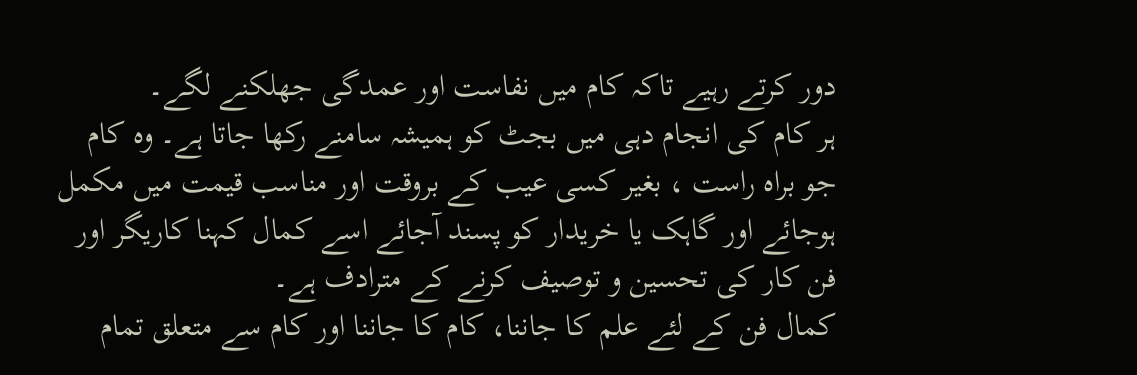دور کرتے رہیے تاکہ کام میں نفاست اور عمدگی جھلکنے لگے۔
ہر کام کی انجام دہی میں بجٹ کو ہمیشہ سامنے رکھا جاتا ہے۔ وہ کام جو براہ راست ، بغیر کسی عیب کے بروقت اور مناسب قیمت میں مکمل ہوجائے اور گاہک یا خریدار کو پسند آجائے اسے کمال کہنا کاریگر اور فن کار کی تحسین و توصیف کرنے کے مترادف ہے۔
کمال فن کے لئے علم کا جاننا، کام کا جاننا اور کام سے متعلق تمام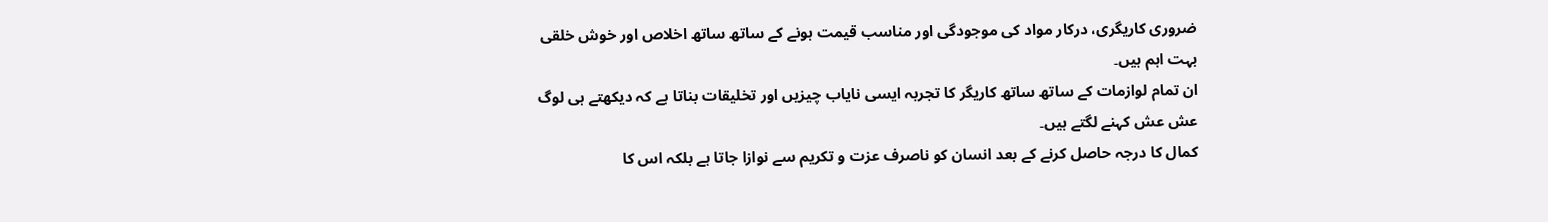ضروری کاریگری، درکار مواد کی موجودگی اور مناسب قیمت ہونے کے ساتھ ساتھ اخلاص اور خوش خلقی بہت اہم ہیں۔
ان تمام لوازمات کے ساتھ ساتھ کاریگر کا تجربہ ایسی نایاب چیزیں اور تخلیقات بناتا ہے کہ دیکھتے ہی لوگ عش عش کہنے لگتے ہیں۔
کمال کا درجہ حاصل کرنے کے بعد انسان کو ناصرف عزت و تکریم سے نوازا جاتا ہے بلکہ اس کا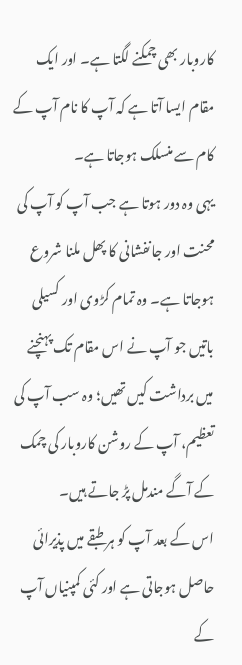کاروبار بھی چمکنے لگتا ہے۔ اور ایک مقام ایسا آتا ہے کہ آپ کا نام آپ کے کام سے منسلک ہوجاتا ہے۔
یہی وہ دور ہوتا ہے جب آپ کو آپ کی محنت اور جانفشانی کا پھل ملنا شروع ہوجاتا ہے۔ وہ تمام کڑوی اور کسیلی باتیں جو آپ نے اس مقام تک پہنچنے میں برداشت کیں تھیں؛ وہ سب آپ کی تعظیم، آپ کے روشن کاروبار کی چمک کے آگے مندمل پڑ جاتے ہیں۔
اس کے بعد آپ کو ہر طبقے میں پذیرائی حاصل ہوجاتی ہے اور کئی کمپنیاں آپ کے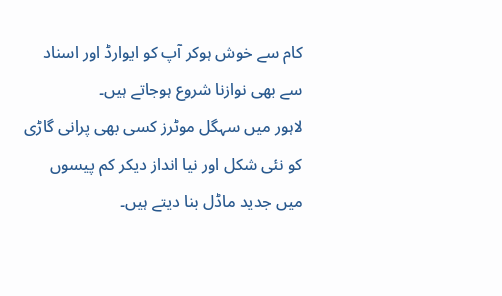کام سے خوش ہوکر آپ کو ایوارڈ اور اسناد سے بھی نوازنا شروع ہوجاتے ہیں۔
لاہور میں سہگل موٹرز کسی بھی پرانی گاڑی کو نئی شکل اور نیا انداز دیکر کم پیسوں میں جدید ماڈل بنا دیتے ہیں۔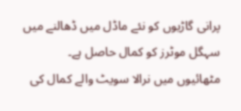پرانی گاڑیوں کو نئے ماڈل میں ڈھالنے میں سہگل موٹرز کو کمال حاصل ہے۔ مٹھائیوں میں نرالا سویٹ والے کمال کی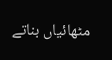مٹھائیاں بناتے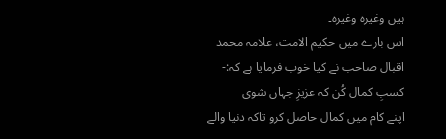ہیں وغیرہ وغیرہ۔
اس بارے میں حکیم الامت، علامہ محمد اقبال صاحب نے کیا خوب فرمایا ہے کہ:-
کسبِ کمال کُن کہ عزیزِ جہاں شوی
اپنے کام میں کمال حاصل کرو تاکہ دنیا والے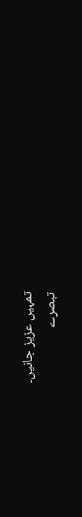تمہیں عزیز جانیں۔
تبصرے